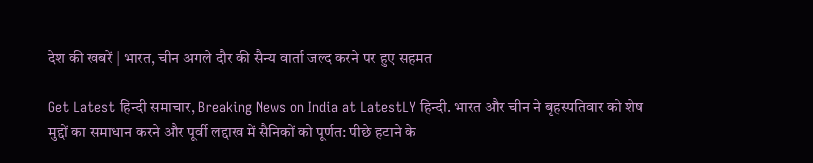देश की खबरें | भारत, चीन अगले दौर की सैन्य वार्ता जल्द करने पर हुए सहमत

Get Latest हिन्दी समाचार, Breaking News on India at LatestLY हिन्दी. भारत और चीन ने बृहस्पतिवार को शेष मुद्दों का समाधान करने और पूर्वी लद्दाख में सैनिकों को पूर्णत: पीछे हटाने के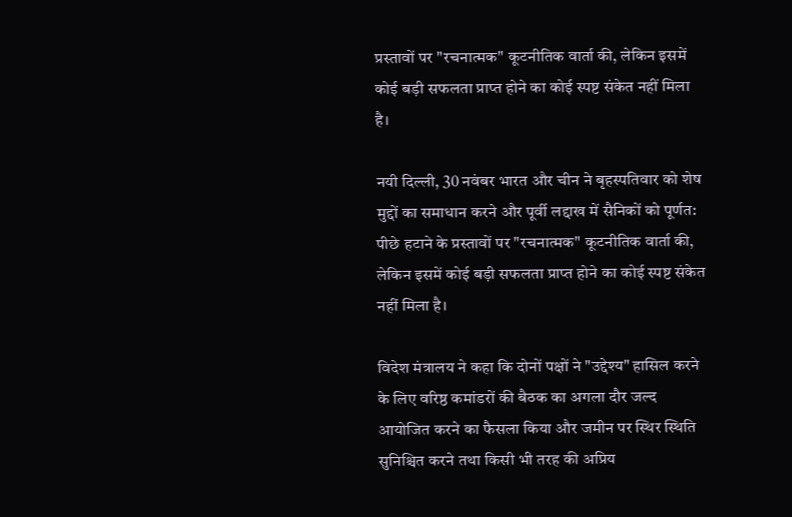प्रस्तावों पर "रचनात्मक" कूटनीतिक वार्ता की, लेकिन इसमें कोई बड़ी सफलता प्राप्त होने का कोई स्पष्ट संकेत नहीं मिला है।

नयी दिल्ली, 30 नवंबर भारत और चीन ने बृहस्पतिवार को शेष मुद्दों का समाधान करने और पूर्वी लद्दाख में सैनिकों को पूर्णत: पीछे हटाने के प्रस्तावों पर "रचनात्मक" कूटनीतिक वार्ता की, लेकिन इसमें कोई बड़ी सफलता प्राप्त होने का कोई स्पष्ट संकेत नहीं मिला है।

विदेश मंत्रालय ने कहा कि दोनों पक्षों ने "उद्देश्य" हासिल करने के लिए वरिष्ठ कमांडरों की बैठक का अगला दौर जल्द आयोजित करने का फैसला किया और जमीन पर स्थिर स्थिति सुनिश्चित करने तथा किसी भी तरह की अप्रिय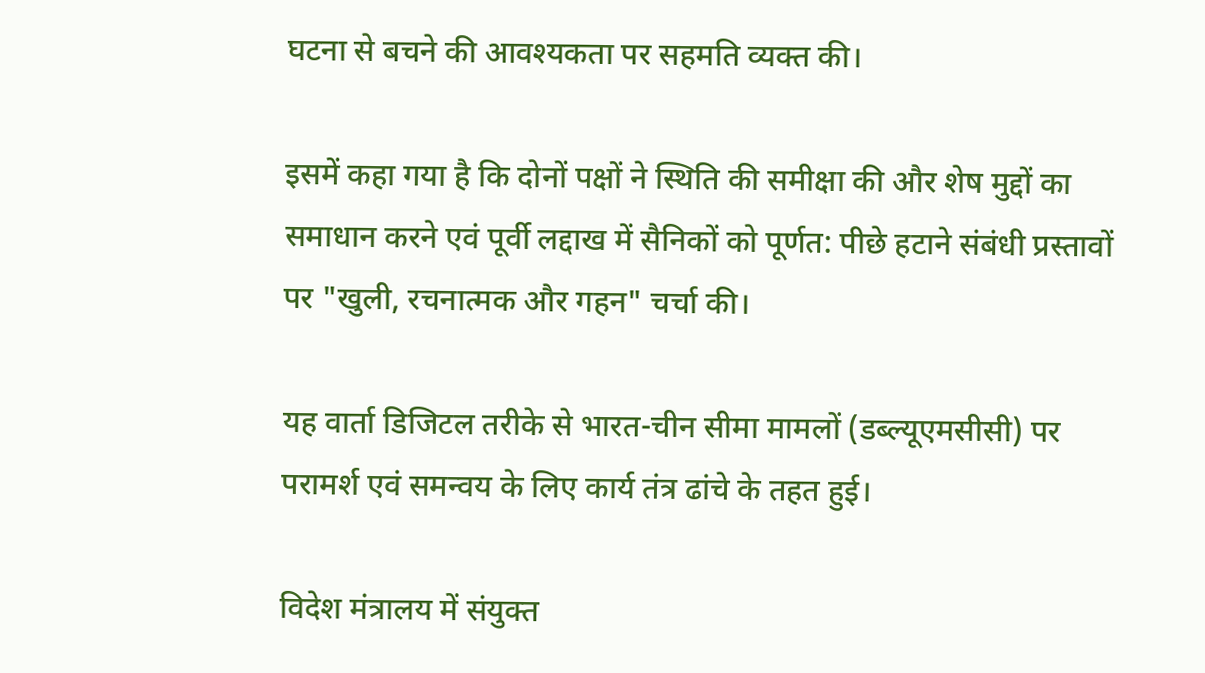घटना से बचने की आवश्यकता पर सहमति व्यक्त की।

इसमें कहा गया है कि दोनों पक्षों ने स्थिति की समीक्षा की और शेष मुद्दों का समाधान करने एवं पूर्वी लद्दाख में सैनिकों को पूर्णत: पीछे हटाने संबंधी प्रस्तावों पर "खुली, रचनात्मक और गहन" चर्चा की।

यह वार्ता डिजिटल तरीके से भारत-चीन सीमा मामलों (डब्ल्यूएमसीसी) पर परामर्श एवं समन्वय के लिए कार्य तंत्र ढांचे के तहत हुई।

विदेश मंत्रालय में संयुक्त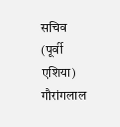सचिव (पूर्वी एशिया) गौरांगलाल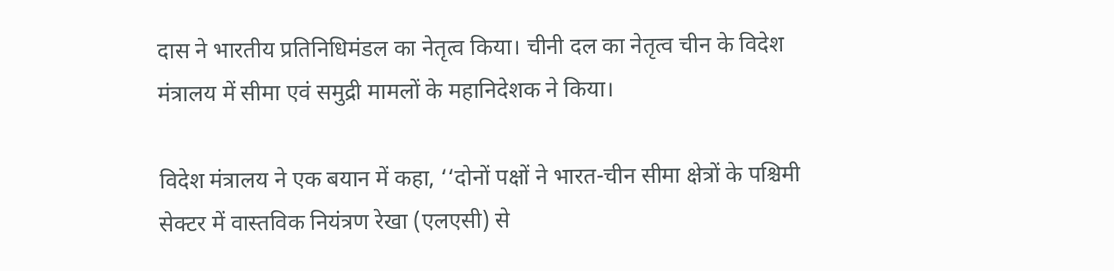दास ने भारतीय प्रतिनिधिमंडल का नेतृत्व किया। चीनी दल का नेतृत्व चीन के विदेश मंत्रालय में सीमा एवं समुद्री मामलों के महानिदेशक ने किया।

विदेश मंत्रालय ने एक बयान में कहा, ‘‘दोनों पक्षों ने भारत-चीन सीमा क्षेत्रों के पश्चिमी सेक्टर में वास्तविक नियंत्रण रेखा (एलएसी) से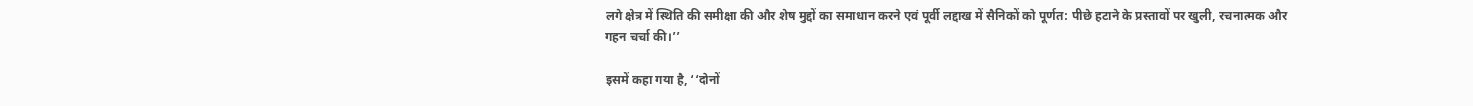लगे क्षेत्र में स्थिति की समीक्षा की और शेष मुद्दों का समाधान करने एवं पूर्वी लद्दाख में सैनिकों को पूर्णत: पीछे हटाने के प्रस्तावों पर खुली, रचनात्मक और गहन चर्चा की।’’

इसमें कहा गया है, ‘‘दोनों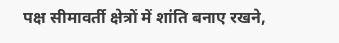पक्ष सीमावर्ती क्षेत्रों में शांति बनाए रखने,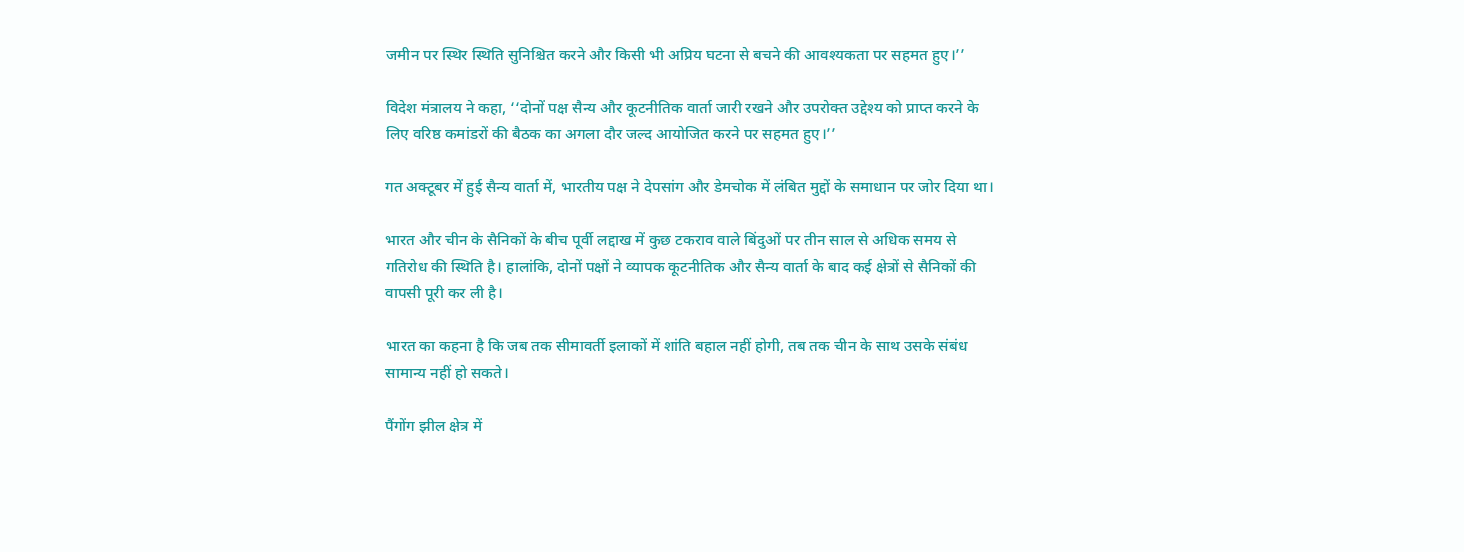जमीन पर स्थिर स्थिति सुनिश्चित करने और किसी भी अप्रिय घटना से बचने की आवश्यकता पर सहमत हुए।’’

विदेश मंत्रालय ने कहा, ‘‘दोनों पक्ष सैन्य और कूटनीतिक वार्ता जारी रखने और उपरोक्त उद्देश्य को प्राप्त करने के लिए वरिष्ठ कमांडरों की बैठक का अगला दौर जल्द आयोजित करने पर सहमत हुए।’’

गत अक्टूबर में हुई सैन्य वार्ता में, भारतीय पक्ष ने देपसांग और डेमचोक में लंबित मुद्दों के समाधान पर जोर दिया था।

भारत और चीन के सैनिकों के बीच पूर्वी लद्दाख में कुछ टकराव वाले बिंदुओं पर तीन साल से अधिक समय से गतिरोध की स्थिति है। हालांकि, दोनों पक्षों ने व्यापक कूटनीतिक और सैन्य वार्ता के बाद कई क्षेत्रों से सैनिकों की वापसी पूरी कर ली है।

भारत का कहना है कि जब तक सीमावर्ती इलाकों में शांति बहाल नहीं होगी, तब तक चीन के साथ उसके संबंध सामान्य नहीं हो सकते।

पैंगोंग झील क्षेत्र में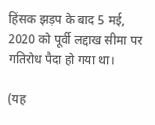हिंसक झड़प के बाद 5 मई, 2020 को पूर्वी लद्दाख सीमा पर गतिरोध पैदा हो गया था।

(यह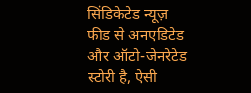सिंडिकेटेड न्यूज़ फीड से अनएडिटेड और ऑटो-जेनरेटेड स्टोरी है, ऐसी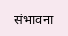संभावना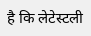है कि लेटेस्टली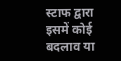स्टाफ द्वारा इसमें कोई बदलाव या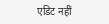एडिट नहीं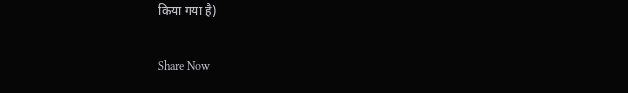किया गया है)

Share Now